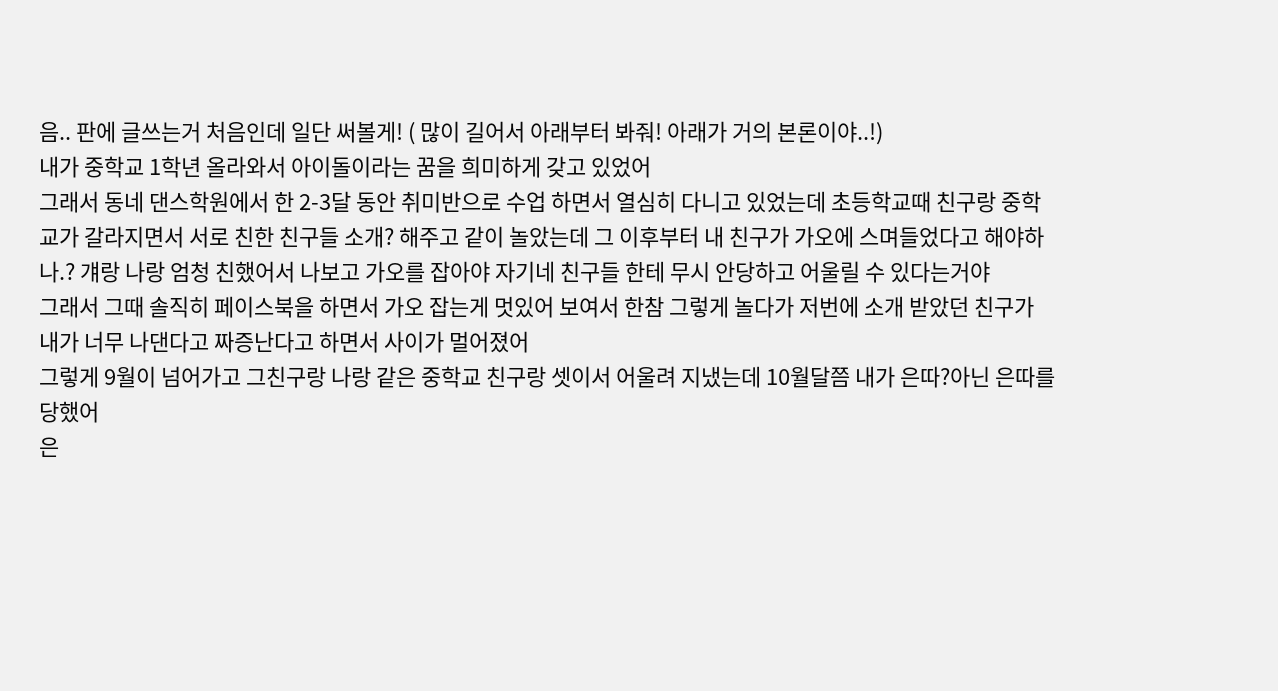음.. 판에 글쓰는거 처음인데 일단 써볼게! ( 많이 길어서 아래부터 봐줘! 아래가 거의 본론이야..!)
내가 중학교 1학년 올라와서 아이돌이라는 꿈을 희미하게 갖고 있었어
그래서 동네 댄스학원에서 한 2-3달 동안 취미반으로 수업 하면서 열심히 다니고 있었는데 초등학교때 친구랑 중학교가 갈라지면서 서로 친한 친구들 소개? 해주고 같이 놀았는데 그 이후부터 내 친구가 가오에 스며들었다고 해야하나.? 걔랑 나랑 엄청 친했어서 나보고 가오를 잡아야 자기네 친구들 한테 무시 안당하고 어울릴 수 있다는거야
그래서 그때 솔직히 페이스북을 하면서 가오 잡는게 멋있어 보여서 한참 그렇게 놀다가 저번에 소개 받았던 친구가 내가 너무 나댄다고 짜증난다고 하면서 사이가 멀어졌어
그렇게 9월이 넘어가고 그친구랑 나랑 같은 중학교 친구랑 셋이서 어울려 지냈는데 10월달쯤 내가 은따?아닌 은따를 당했어
은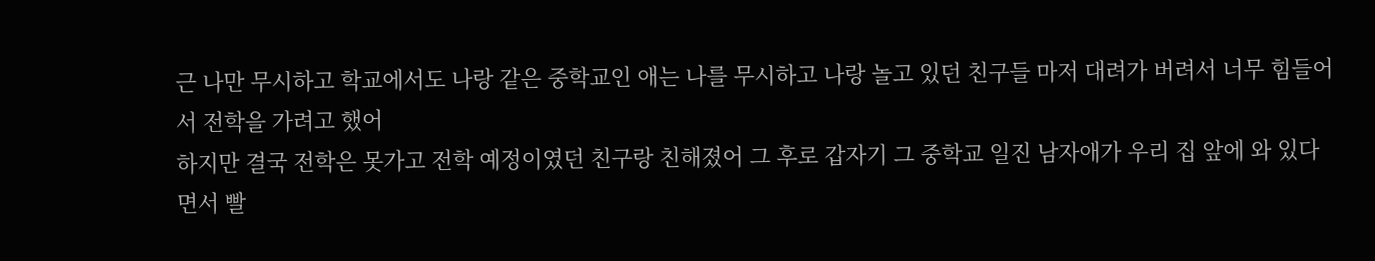근 나만 무시하고 학교에서도 나랑 같은 중학교인 애는 나를 무시하고 나랑 놀고 있던 친구들 마저 대려가 버려서 너무 힘들어서 전학을 가려고 했어
하지만 결국 전학은 못가고 전학 예정이였던 친구랑 친해졌어 그 후로 갑자기 그 중학교 일진 남자애가 우리 집 앞에 와 있다면서 빨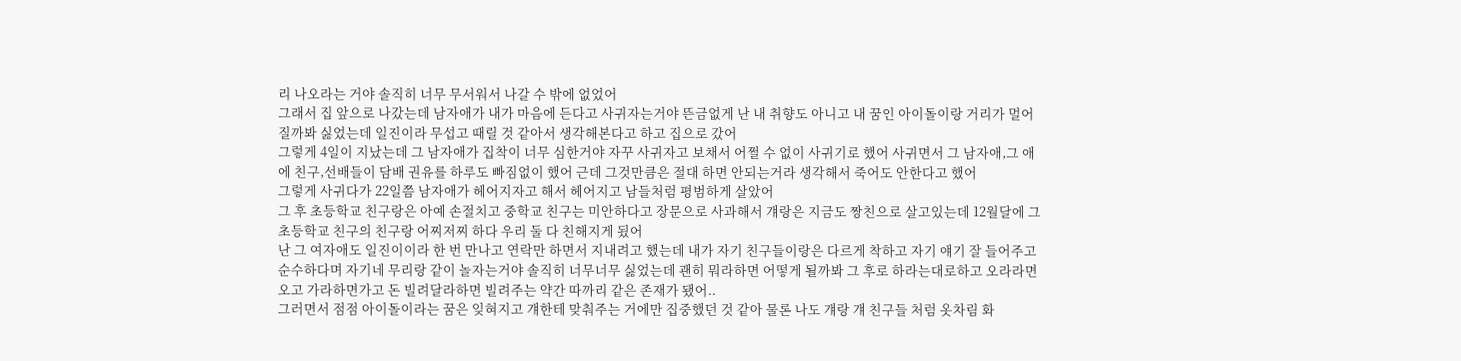리 나오라는 거야 솔직히 너무 무서워서 나갈 수 밖에 없었어
그래서 집 앞으로 나갔는데 남자애가 내가 마음에 든다고 사귀자는거야 뜬금없게 난 내 취향도 아니고 내 꿈인 아이돌이랑 거리가 멀어질까봐 싫었는데 일진이라 무섭고 때릴 것 같아서 생각해본다고 하고 집으로 갔어
그렇게 4일이 지났는데 그 남자애가 집착이 너무 심한거야 자꾸 사귀자고 보채서 어쩔 수 없이 사귀기로 했어 사귀면서 그 남자애,그 애에 친구,선배들이 담배 권유를 하루도 빠짐없이 했어 근데 그것만큼은 절대 하면 안되는거라 생각해서 죽어도 안한다고 했어
그렇게 사귀다가 22일쯤 남자애가 헤어지자고 해서 헤어지고 남들처럼 평범하게 살았어
그 후 초등학교 친구랑은 아예 손절치고 중학교 친구는 미안하다고 장문으로 사과해서 걔랑은 지금도 짱친으로 살고있는데 12월달에 그 초등학교 친구의 친구랑 어찌저찌 하다 우리 둘 다 친해지게 됬어
난 그 여자애도 일진이이라 한 번 만나고 연락만 하면서 지내려고 했는데 내가 자기 친구들이랑은 다르게 착하고 자기 얘기 잘 들어주고 순수하다며 자기네 무리랑 같이 놀자는거야 솔직히 너무너무 싫었는데 괜히 뭐라하면 어떻게 될까봐 그 후로 하라는대로하고 오라라면오고 가라하면가고 돈 빌려달라하면 빌려주는 약간 따까리 같은 존재가 됐어..
그러면서 점점 아이돌이라는 꿈은 잊혀지고 걔한테 맞춰주는 거에만 집중했던 것 같아 물론 나도 걔랑 걔 친구들 처럼 옷차림 화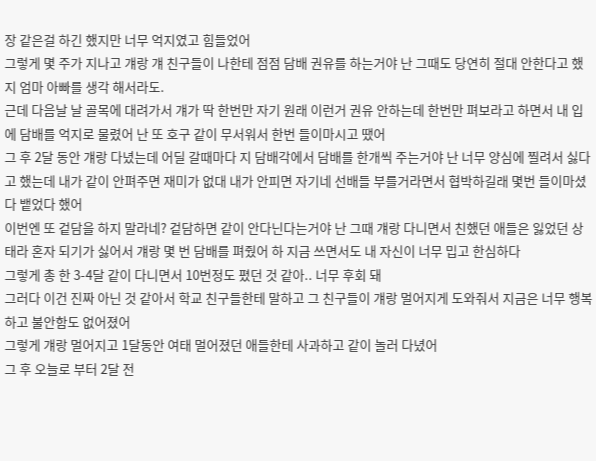장 같은걸 하긴 했지만 너무 억지였고 힘들었어
그렇게 몇 주가 지나고 걔랑 걔 친구들이 나한테 점점 담배 권유를 하는거야 난 그때도 당연히 절대 안한다고 했지 엄마 아빠를 생각 해서라도.
근데 다음날 날 골목에 대려가서 걔가 딱 한번만 자기 원래 이런거 권유 안하는데 한번만 펴보라고 하면서 내 입에 담배를 억지로 물렸어 난 또 호구 같이 무서워서 한번 들이마시고 땠어
그 후 2달 동안 걔랑 다녔는데 어딜 갈때마다 지 담배각에서 담배를 한개씩 주는거야 난 너무 양심에 찔려서 싫다고 했는데 내가 같이 안펴주면 재미가 없대 내가 안피면 자기네 선배들 부를거라면서 협박하길래 몇번 들이마셨다 뱉었다 했어
이번엔 또 겉담을 하지 말라네? 겉담하면 같이 안다닌다는거야 난 그때 걔랑 다니면서 친했던 애들은 잃었던 상태라 혼자 되기가 싫어서 걔랑 몇 번 담배를 펴줬어 하 지금 쓰면서도 내 자신이 너무 밉고 한심하다
그렇게 총 한 3-4달 같이 다니면서 10번정도 폈던 것 같아.. 너무 후회 돼
그러다 이건 진짜 아닌 것 같아서 학교 친구들한테 말하고 그 친구들이 걔랑 멀어지게 도와줘서 지금은 너무 행복하고 불안함도 없어졌어
그렇게 걔랑 멀어지고 1달동안 여태 멀어졌던 애들한테 사과하고 같이 놀러 다녔어
그 후 오늘로 부터 2달 전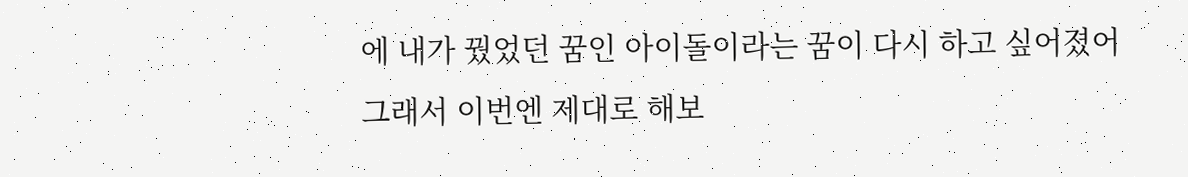에 내가 꿨었던 꿈인 아이돌이라는 꿈이 다시 하고 싶어졌어
그래서 이번엔 제대로 해보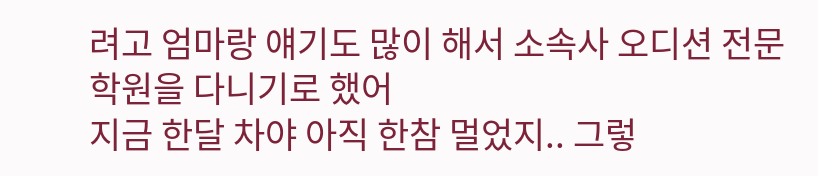려고 엄마랑 얘기도 많이 해서 소속사 오디션 전문 학원을 다니기로 했어
지금 한달 차야 아직 한참 멀었지.. 그렇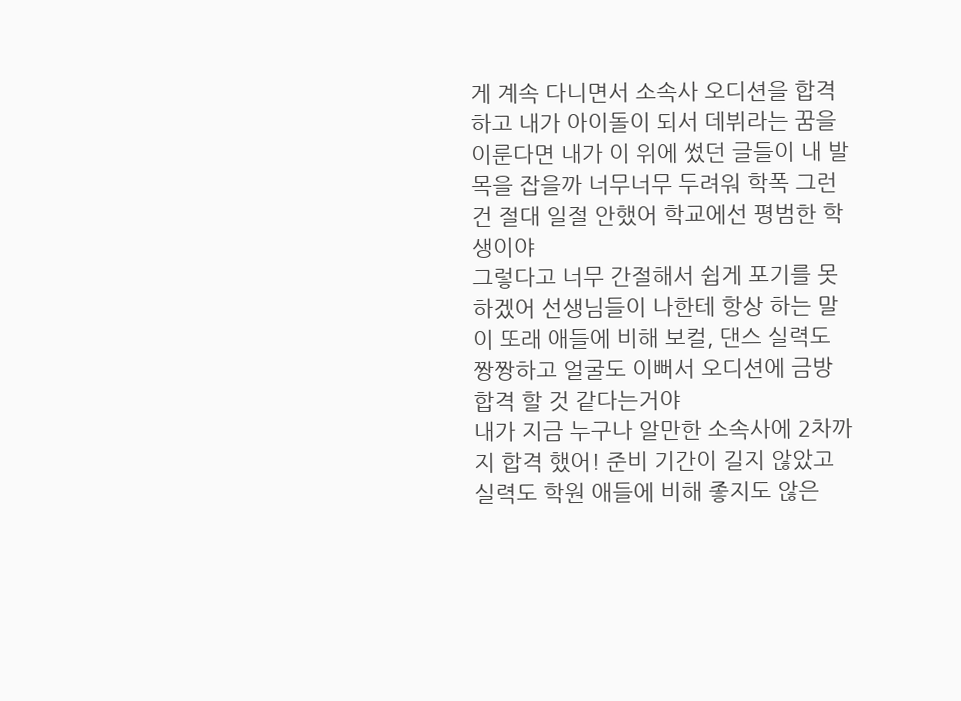게 계속 다니면서 소속사 오디션을 합격하고 내가 아이돌이 되서 데뷔라는 꿈을 이룬다면 내가 이 위에 썼던 글들이 내 발목을 잡을까 너무너무 두려워 학폭 그런건 절대 일절 안했어 학교에선 평범한 학생이야
그렇다고 너무 간절해서 쉽게 포기를 못하겠어 선생님들이 나한테 항상 하는 말이 또래 애들에 비해 보컬, 댄스 실력도 짱짱하고 얼굴도 이뻐서 오디션에 금방 합격 할 것 같다는거야
내가 지금 누구나 알만한 소속사에 2차까지 합격 했어! 준비 기간이 길지 않았고 실력도 학원 애들에 비해 좋지도 않은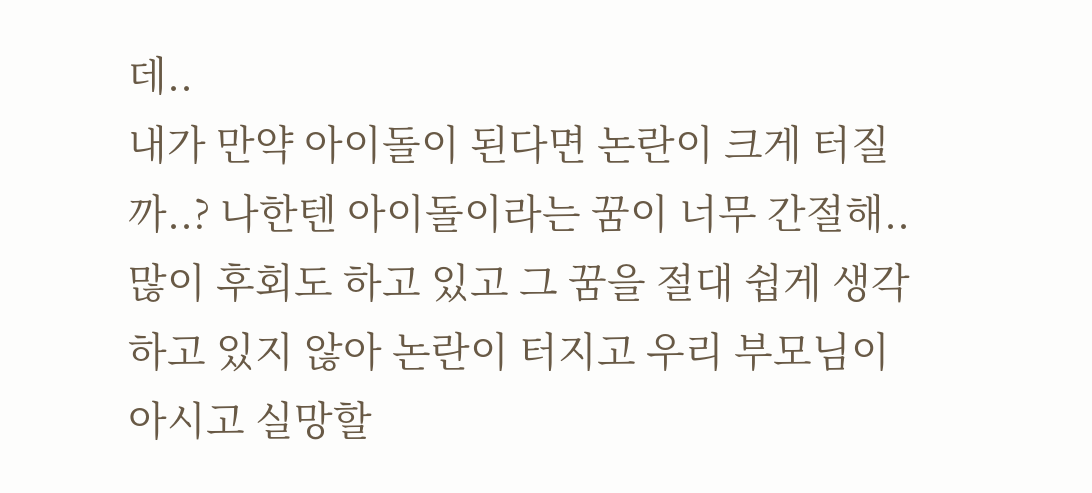데..
내가 만약 아이돌이 된다면 논란이 크게 터질까..? 나한텐 아이돌이라는 꿈이 너무 간절해.. 많이 후회도 하고 있고 그 꿈을 절대 쉽게 생각하고 있지 않아 논란이 터지고 우리 부모님이 아시고 실망할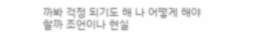까봐 걱정 되기도 해 나 어떻게 해야 할까 조언이나 현실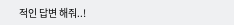적인 답변 해줘..!